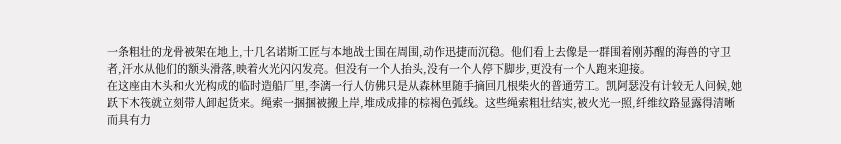一条粗壮的龙骨被架在地上,十几名诺斯工匠与本地战士围在周围,动作迅捷而沉稳。他们看上去像是一群围着刚苏醒的海兽的守卫者,汗水从他们的额头滑落,映着火光闪闪发亮。但没有一个人抬头,没有一个人停下脚步,更没有一个人跑来迎接。
在这座由木头和火光构成的临时造船厂里,李漓一行人仿佛只是从森林里随手摘回几根柴火的普通劳工。凯阿瑟没有计较无人问候,她跃下木筏就立刻带人卸起货来。绳索一捆捆被搬上岸,堆成成排的棕褐色弧线。这些绳索粗壮结实,被火光一照,纤维纹路显露得清晰而具有力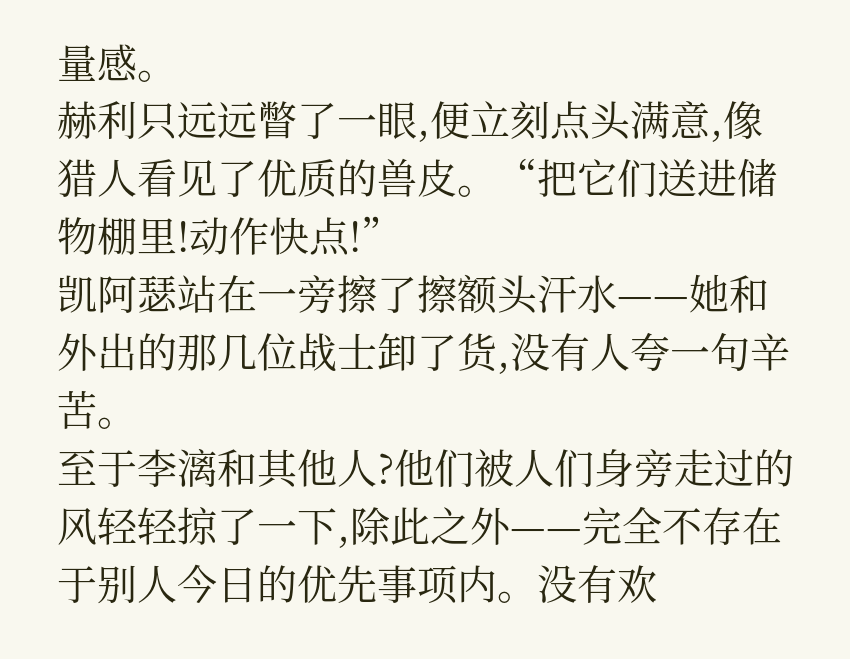量感。
赫利只远远瞥了一眼,便立刻点头满意,像猎人看见了优质的兽皮。“把它们送进储物棚里!动作快点!”
凯阿瑟站在一旁擦了擦额头汗水——她和外出的那几位战士卸了货,没有人夸一句辛苦。
至于李漓和其他人?他们被人们身旁走过的风轻轻掠了一下,除此之外——完全不存在于别人今日的优先事项内。没有欢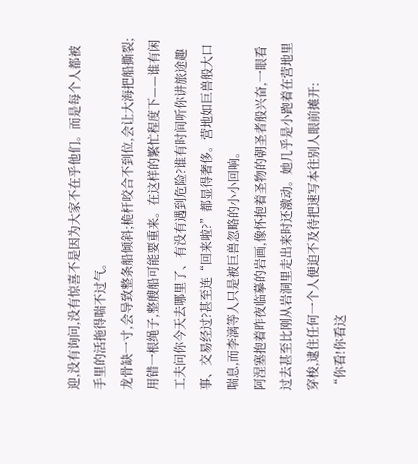迎,没有询问,没有惊喜不是因为大家不在乎他们。而是每个人都被手里的活拖得喘不过气。
龙骨缺一寸,会导致整条船倾斜;桅杆咬合不到位,会让大海把船撕裂;用错一根绳子,整艘船可能要重来。在这样的繁忙程度下——谁有闲工夫问你今天去哪里了、有没有遇到危险?谁有时间听你讲旅途趣事、交易经过?甚至连“回来啦?”都显得奢侈。营地如巨兽般大口喘息,而李漓等人只是被巨兽忽略的小小回响。
阿涅塞抱着昨夜临摹的岩画,像怀抱着圣物的朝圣者般兴奋,一眼看过去甚至比刚从岩洞里走出来时还激动。她几乎是小跑着在营地里穿梭,逮住任何一个人便迫不及待把速写本往别人眼前摊开:
“你看!你看这